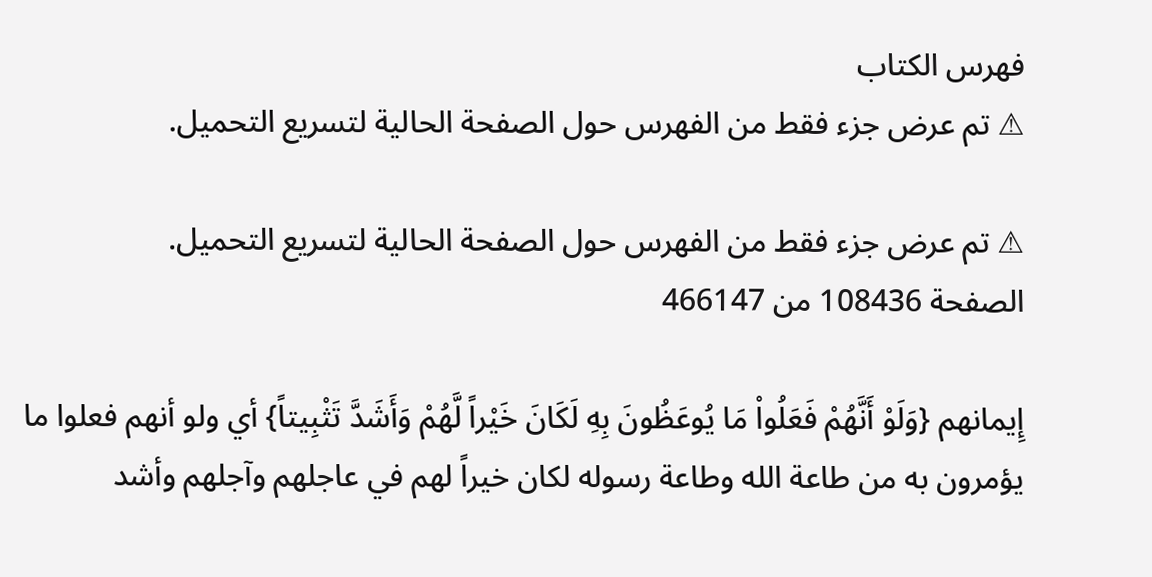فهرس الكتاب
⚠ تم عرض جزء فقط من الفهرس حول الصفحة الحالية لتسريع التحميل.

⚠ تم عرض جزء فقط من الفهرس حول الصفحة الحالية لتسريع التحميل.
الصفحة 108436 من 466147

إِيمانهم {وَلَوْ أَنَّهُمْ فَعَلُواْ مَا يُوعَظُونَ بِهِ لَكَانَ خَيْراً لَّهُمْ وَأَشَدَّ تَثْبِيتاً} أي ولو أنهم فعلوا ما يؤمرون به من طاعة الله وطاعة رسوله لكان خيراً لهم في عاجلهم وآجلهم وأشد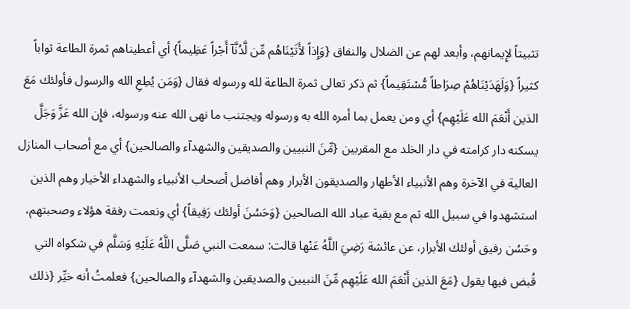تثبيتاً لإِيمانهم، وأبعد لهم عن الضلال والنفاق {وَإِذاً لأَتَيْنَاهُم مِّن لَّدُنَّآ أَجْراً عَظِيماً} أي أعطيناهم ثمرة الطاعة ثواباً كثيراً {وَلَهَدَيْنَاهُمْ صِرَاطاً مُّسْتَقِيماً} ثم ذكر تعالى ثمرة الطاعة لله ورسوله فقال {وَمَن يُطِعِ الله والرسول فأولئك مَعَ الذين أَنْعَمَ الله عَلَيْهِم} أي ومن يعمل بما أمره الله به ورسوله ويجتنب ما نهى الله عنه ورسوله، فإِن الله عَزَّ وَجَلَّ يسكنه دار كرامته في دار الخلد مع المقربين {مِّنَ النبيين والصديقين والشهدآء والصالحين} أي مع أصحاب المنازل العالية في الآخرة وهم الأنبياء الأطهار والصديقون الأبرار وهم أفاضل أصحاب الأنبياء والشهداء الأخيار وهم الذين استشهدوا في سبيل الله ثم مع بقية عباد الله الصالحين {وَحَسُنَ أولئك رَفِيقاً} أي ونعمت رفقة هؤلاء وصحبتهم، وحَسُن رفيق أولئك الأبرار، عن عائشة رَضِيَ اللَّهُ عَنْها قالت: سمعت النبي صَلَّى اللَّهُ عَلَيْهِ وَسَلَّم في شكواه التي قُبض فيها يقول {مَعَ الذين أَنْعَمَ الله عَلَيْهِم مِّنَ النبيين والصديقين والشهدآء والصالحين} فعلمتُ أنه خيِّر {ذلك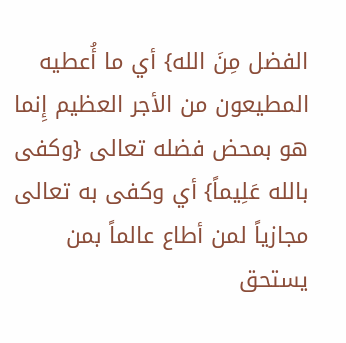الفضل مِنَ الله} أي ما أُعطيه المطيعون من الأجر العظيم إِنما هو بمحض فضله تعالى {وكفى بالله عَلِيماً} أي وكفى به تعالى مجازياً لمن أطاع عالماً بمن يستحق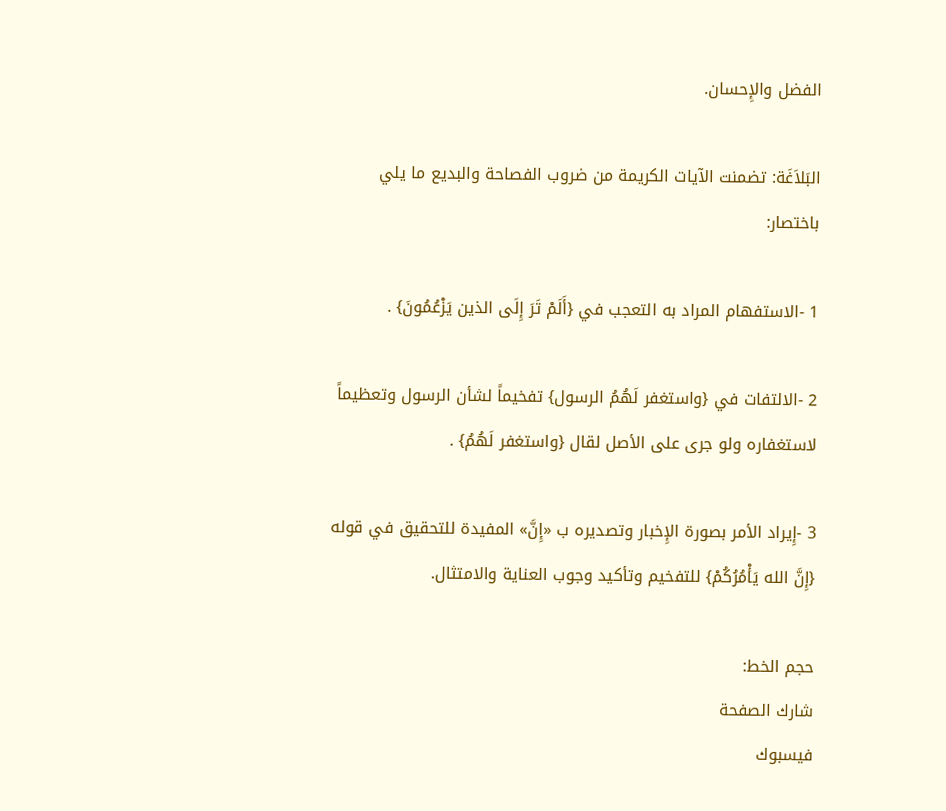الفضل والإِحسان.

البَلاَغَة: تضمنت الآيات الكريمة من ضروب الفصاحة والبديع ما يلي باختصار:

1 -الاستفهام المراد به التعجب في {أَلَمْ تَرَ إِلَى الذين يَزْعُمُونَ} .

2 -الالتفات في {واستغفر لَهُمُ الرسول} تفخيماً لشأن الرسول وتعظيماً لاستغفاره ولو جرى على الأصل لقال {واستغفر لَهُمُ} .

3 -إِيراد الأمر بصورة الإِخبار وتصديره ب «إِنَّ» المفيدة للتحقيق في قوله {إِنَّ الله يَأْمُرُكُمْ} للتفخيم وتأكيد وجوب العناية والامتثال.

حجم الخط:
شارك الصفحة
فيسبوك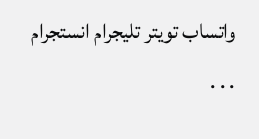واتساب تويتر تليجرام انستجرام
. . .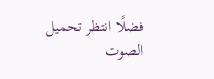فضلًا انتظر تحميل الصوت